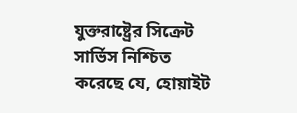যুক্তরাষ্ট্রের সিক্রেট সার্ভিস নিশ্চিত করেছে যে, হোয়াইট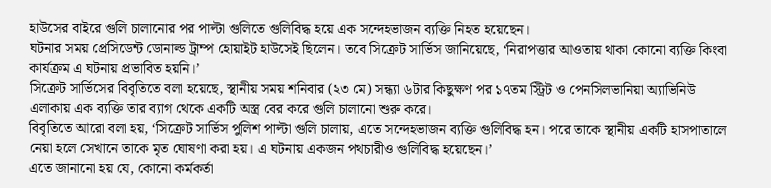হাউসের বাইরে গুলি চালানোর পর পাল্টা গুলিতে গুলিবিদ্ধ হয়ে এক সন্দেহভাজন ব্যক্তি নিহত হয়েছেন।
ঘটনার সময় প্রেসিডেন্ট ডোনাল্ড ট্রাম্প হোয়াইট হাউসেই ছিলেন। তবে সিক্রেট সার্ভিস জানিয়েছে, ‘নিরাপত্তার আওতায় থাকা কোনো ব্যক্তি কিংবা কার্যক্রম এ ঘটনায় প্রভাবিত হয়নি।’
সিক্রেট সার্ভিসের বিবৃতিতে বলা হয়েছে, স্থানীয় সময় শনিবার (২৩ মে) সন্ধ্যা ৬টার কিছুক্ষণ পর ১৭তম স্ট্রিট ও পেনসিলভানিয়া অ্যাভিনিউ এলাকায় এক ব্যক্তি তার ব্যাগ থেকে একটি অস্ত্র বের করে গুলি চালানো শুরু করে।
বিবৃতিতে আরো বলা হয়, ‘সিক্রেট সার্ভিস পুলিশ পাল্টা গুলি চালায়, এতে সন্দেহভাজন ব্যক্তি গুলিবিদ্ধ হন। পরে তাকে স্থানীয় একটি হাসপাতালে নেয়া হলে সেখানে তাকে মৃত ঘোষণা করা হয়। এ ঘটনায় একজন পথচারীও গুলিবিদ্ধ হয়েছেন।’
এতে জানানো হয় যে, কোনো কর্মকর্তা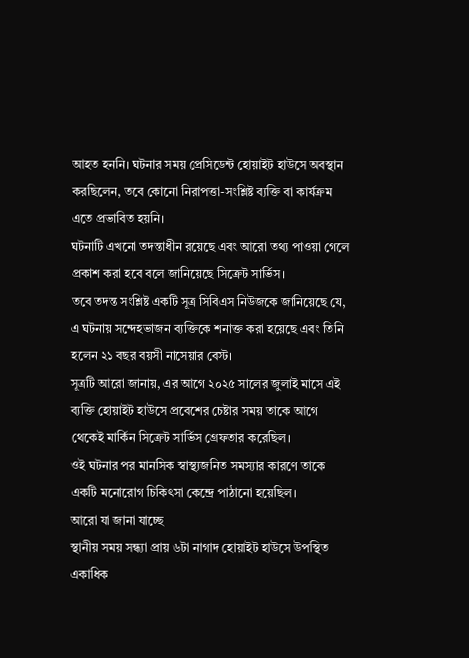আহত হননি। ঘটনার সময় প্রেসিডেন্ট হোয়াইট হাউসে অবস্থান করছিলেন, তবে কোনো নিরাপত্তা-সংশ্লিষ্ট ব্যক্তি বা কার্যক্রম এতে প্রভাবিত হয়নি।
ঘটনাটি এখনো তদন্তাধীন রয়েছে এবং আরো তথ্য পাওয়া গেলে প্রকাশ করা হবে বলে জানিয়েছে সিক্রেট সার্ভিস।
তবে তদন্ত সংশ্লিষ্ট একটি সূত্র সিবিএস নিউজকে জানিয়েছে যে, এ ঘটনায় সন্দেহভাজন ব্যক্তিকে শনাক্ত করা হয়েছে এবং তিনি হলেন ২১ বছর বয়সী নাসেয়ার বেস্ট।
সূত্রটি আরো জানায়, এর আগে ২০২৫ সালের জুলাই মাসে এই ব্যক্তি হোয়াইট হাউসে প্রবেশের চেষ্টার সময় তাকে আগে থেকেই মার্কিন সিক্রেট সার্ভিস গ্রেফতার করেছিল।
ওই ঘটনার পর মানসিক স্বাস্থ্যজনিত সমস্যার কারণে তাকে একটি মনোরোগ চিকিৎসা কেন্দ্রে পাঠানো হয়েছিল।
আরো যা জানা যাচ্ছে
স্থানীয় সময় সন্ধ্যা প্রায় ৬টা নাগাদ হোয়াইট হাউসে উপস্থিত একাধিক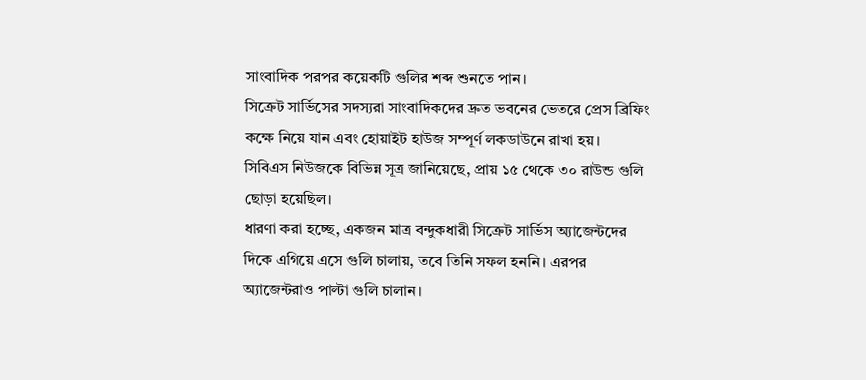সাংবাদিক পরপর কয়েকটি গুলির শব্দ শুনতে পান।
সিক্রেট সার্ভিসের সদস্যরা সাংবাদিকদের দ্রুত ভবনের ভেতরে প্রেস ব্রিফিং কক্ষে নিয়ে যান এবং হোয়াইট হাউজ সম্পূর্ণ লকডাউনে রাখা হয়।
সিবিএস নিউজকে বিভিন্ন সূত্র জানিয়েছে, প্রায় ১৫ থেকে ৩০ রাউন্ড গুলি ছোড়া হয়েছিল।
ধারণা করা হচ্ছে, একজন মাত্র বন্দুকধারী সিক্রেট সার্ভিস অ্যাজেন্টদের দিকে এগিয়ে এসে গুলি চালায়, তবে তিনি সফল হননি। এরপর অ্যাজেন্টরাও পাল্টা গুলি চালান।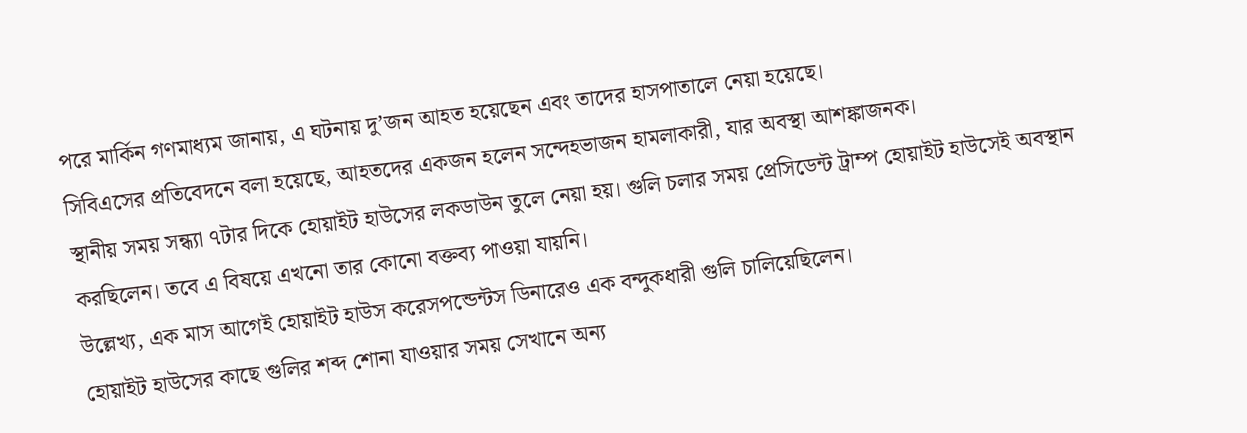পরে মার্কিন গণমাধ্যম জানায়, এ ঘটনায় দু’জন আহত হয়েছেন এবং তাদের হাসপাতালে নেয়া হয়েছে।
সিবিএসের প্রতিবেদনে বলা হয়েছে, আহতদের একজন হলেন সন্দেহভাজন হামলাকারী, যার অবস্থা আশঙ্কাজনক।
স্থানীয় সময় সন্ধ্যা ৭টার দিকে হোয়াইট হাউসের লকডাউন তুলে নেয়া হয়। গুলি চলার সময় প্রেসিডেন্ট ট্রাম্প হোয়াইট হাউসেই অবস্থান করছিলেন। তবে এ বিষয়ে এখনো তার কোনো বক্তব্য পাওয়া যায়নি।
উল্লেখ্য, এক মাস আগেই হোয়াইট হাউস করেসপন্ডেন্টস ডিনারেও এক বন্দুকধারী গুলি চালিয়েছিলেন।
হোয়াইট হাউসের কাছে গুলির শব্দ শোনা যাওয়ার সময় সেখানে অন্য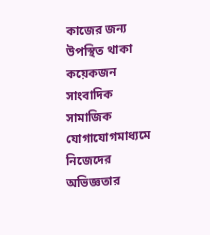কাজের জন্য উপস্থিত থাকা কয়েকজন সাংবাদিক সামাজিক যোগাযোগমাধ্যমে নিজেদের অভিজ্ঞতার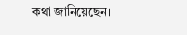কথা জানিয়েছেন।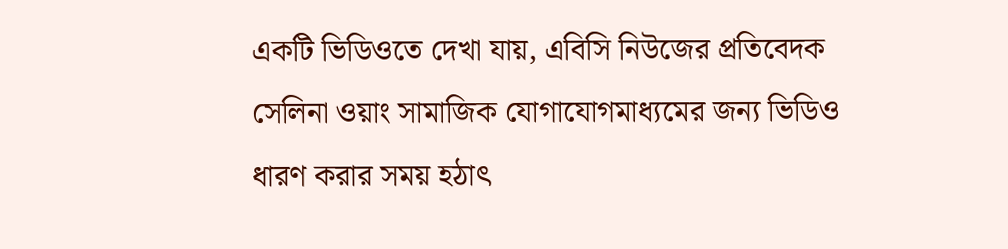একটি ভিডিওতে দেখা যায়, এবিসি নিউজের প্রতিবেদক সেলিনা ওয়াং সামাজিক যোগাযোগমাধ্যমের জন্য ভিডিও ধারণ করার সময় হঠাৎ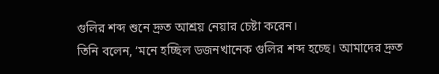গুলির শব্দ শুনে দ্রুত আশ্রয় নেয়ার চেষ্টা করেন।
তিনি বলেন, ‘মনে হচ্ছিল ডজনখানেক গুলির শব্দ হচ্ছে। আমাদের দ্রুত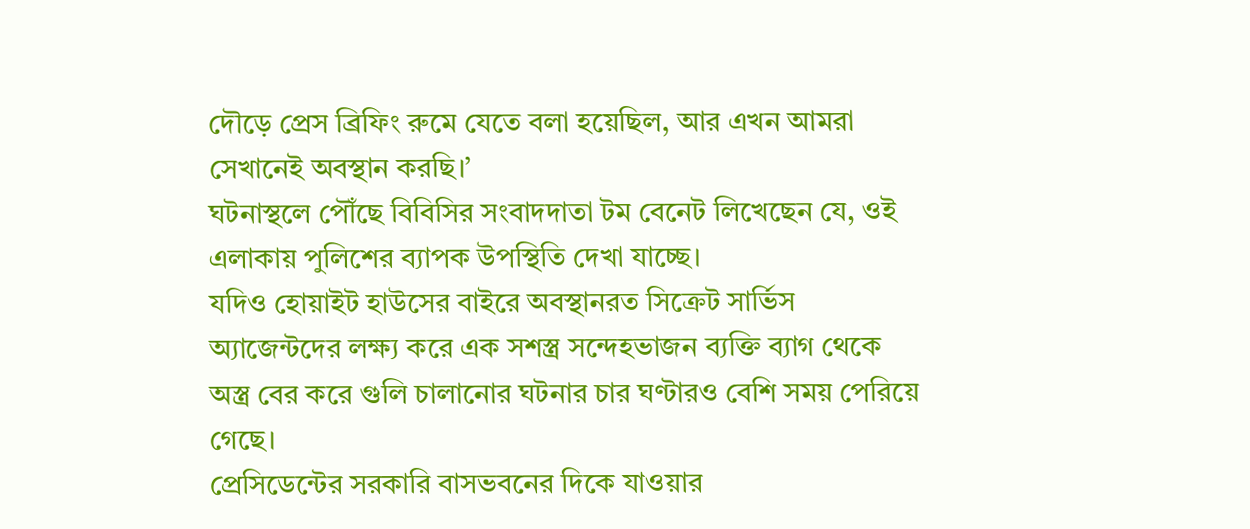দৌড়ে প্রেস ব্রিফিং রুমে যেতে বলা হয়েছিল, আর এখন আমরা সেখানেই অবস্থান করছি।’
ঘটনাস্থলে পৌঁছে বিবিসির সংবাদদাতা টম বেনেট লিখেছেন যে, ওই এলাকায় পুলিশের ব্যাপক উপস্থিতি দেখা যাচ্ছে।
যদিও হোয়াইট হাউসের বাইরে অবস্থানরত সিক্রেট সার্ভিস অ্যাজেন্টদের লক্ষ্য করে এক সশস্ত্র সন্দেহভাজন ব্যক্তি ব্যাগ থেকে অস্ত্র বের করে গুলি চালানোর ঘটনার চার ঘণ্টারও বেশি সময় পেরিয়ে গেছে।
প্রেসিডেন্টের সরকারি বাসভবনের দিকে যাওয়ার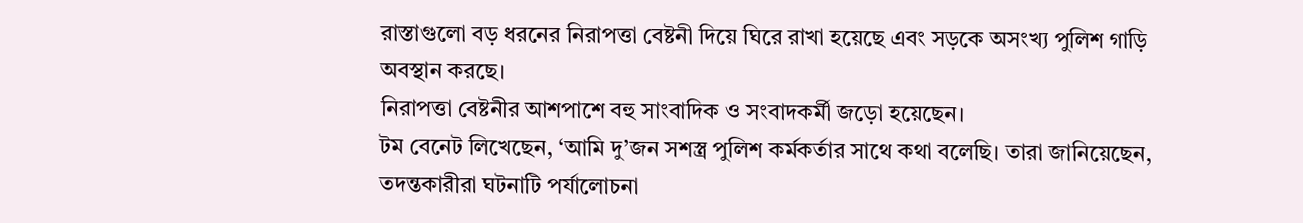রাস্তাগুলো বড় ধরনের নিরাপত্তা বেষ্টনী দিয়ে ঘিরে রাখা হয়েছে এবং সড়কে অসংখ্য পুলিশ গাড়ি অবস্থান করছে।
নিরাপত্তা বেষ্টনীর আশপাশে বহু সাংবাদিক ও সংবাদকর্মী জড়ো হয়েছেন।
টম বেনেট লিখেছেন, ‘আমি দু’জন সশস্ত্র পুলিশ কর্মকর্তার সাথে কথা বলেছি। তারা জানিয়েছেন, তদন্তকারীরা ঘটনাটি পর্যালোচনা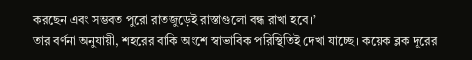করছেন এবং সম্ভবত পুরো রাতজুড়েই রাস্তাগুলো বন্ধ রাখা হবে।’
তার বর্ণনা অনুযায়ী, শহরের বাকি অংশে স্বাভাবিক পরিস্থিতিই দেখা যাচ্ছে। কয়েক ব্লক দূরের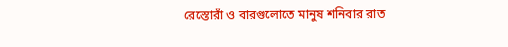রেস্তোরাঁ ও বারগুলোতে মানুষ শনিবার রাত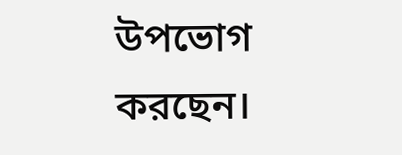উপভোগ করছেন।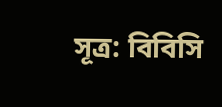সূত্র: বিবিসি